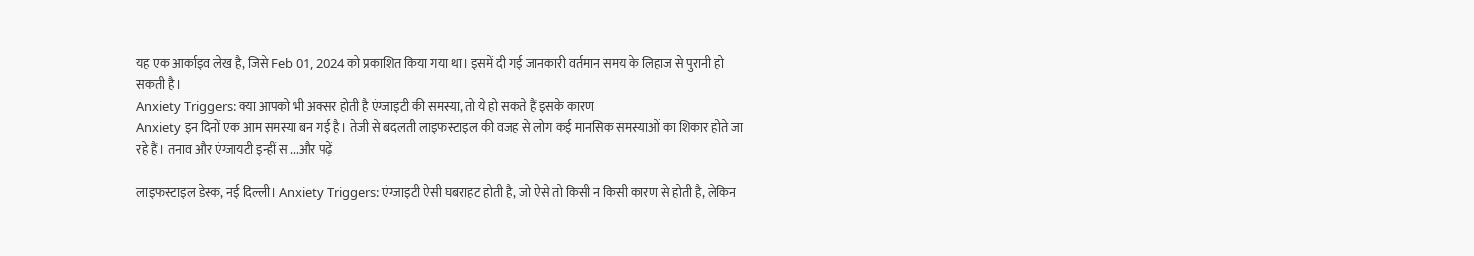यह एक आर्काइव लेख है, जिसे Feb 01, 2024 को प्रकाशित किया गया था। इसमें दी गई जानकारी वर्तमान समय के लिहाज से पुरानी हो सकती है।
Anxiety Triggers: क्या आपको भी अक्सर होती है एंग्जाइटी की समस्या, तो ये हो सकते हैं इसके कारण
Anxiety इन दिनों एक आम समस्या बन गई है। तेजी से बदलती लाइफस्टाइल की वजह से लोग कई मानसिक समस्याओं का शिकार होते जा रहे हैं। तनाव और एंग्जायटी इन्हीं स ...और पढ़ें

लाइफस्टाइल डेस्क, नई दिल्ली। Anxiety Triggers: एंग्जाइटी ऐसी घबराहट होती है, जो ऐसे तो किसी न किसी कारण से होती है, लेकिन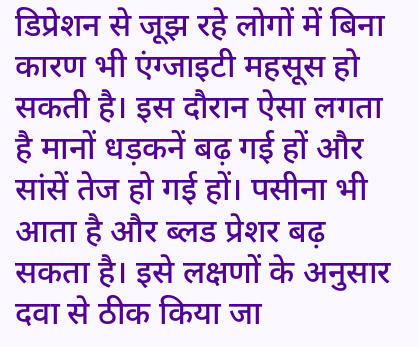डिप्रेशन से जूझ रहे लोगों में बिना कारण भी एंग्जाइटी महसूस हो सकती है। इस दौरान ऐसा लगता है मानों धड़कनें बढ़ गई हों और सांसें तेज हो गई हों। पसीना भी आता है और ब्लड प्रेशर बढ़ सकता है। इसे लक्षणों के अनुसार दवा से ठीक किया जा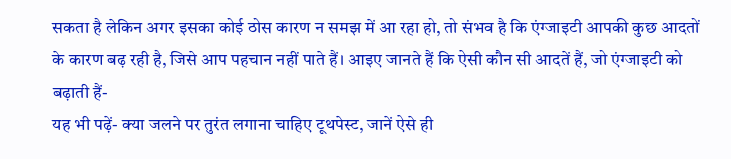सकता है लेकिन अगर इसका कोई ठोस कारण न समझ में आ रहा हो, तो संभव है कि एंग्जाइटी आपकी कुछ आदतों के कारण बढ़ रही है, जिसे आप पहचान नहीं पाते हैं। आइए जानते हैं कि ऐसी कौन सी आदतें हैं, जो एंग्जाइटी को बढ़ाती हैं-
यह भी पढ़ें- क्या जलने पर तुरंत लगाना चाहिए टूथपेस्ट, जानें ऐसे ही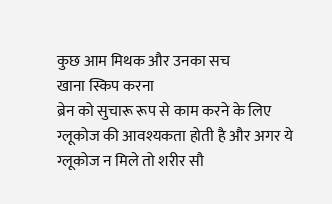कुछ आम मिथक और उनका सच
खाना स्किप करना
ब्रेन को सुचारू रूप से काम करने के लिए ग्लूकोज की आवश्यकता होती है और अगर ये ग्लूकोज न मिले तो शरीर सौ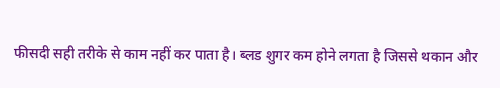फीसदी सही तरीके से काम नहीं कर पाता है। ब्लड शुगर कम होने लगता है जिससे थकान और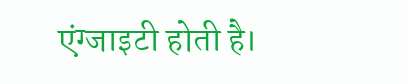एंग्जाइटी होती है।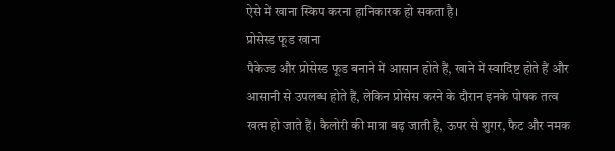ऐसे में खाना स्किप करना हानिकारक हो सकता है।
प्रोसेस्ड फूड खाना
पैकेज्ड और प्रोसेस्ड फूड बनाने में आसान होते हैं, खाने में स्वादिष्ट होते हैं और आसानी से उपलब्ध होते हैं, लेकिन प्रोसेस करने के दौरान इनके पोषक तत्व खत्म हो जाते हैं। कैलोरी की मात्रा बढ़ जाती है, ऊपर से शुगर, फैट और नमक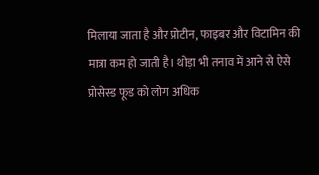मिलाया जाता है और प्रोटीन, फाइबर और विटामिन की मात्रा कम हो जाती है। थोड़ा भी तनाव में आने से ऐसे प्रोसेस्ड फूड को लोग अधिक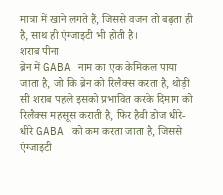मात्रा में खाने लगते हैं, जिससे वजन तो बढ़ता ही है, साथ ही एंग्जाइटी भी होती है।
शराब पीना
ब्रेन में GABA नाम का एक केमिकल पाया जाता है, जो कि ब्रेन को रिलैक्स करता है, थोड़ी सी शराब पहले इसको प्रभावित करके दिमाग को रिलैक्स महसूस कराती है, फिर हैवी डोज धीरे-धीरे GABA को कम करता जाता है, जिससे एंग्जाइटी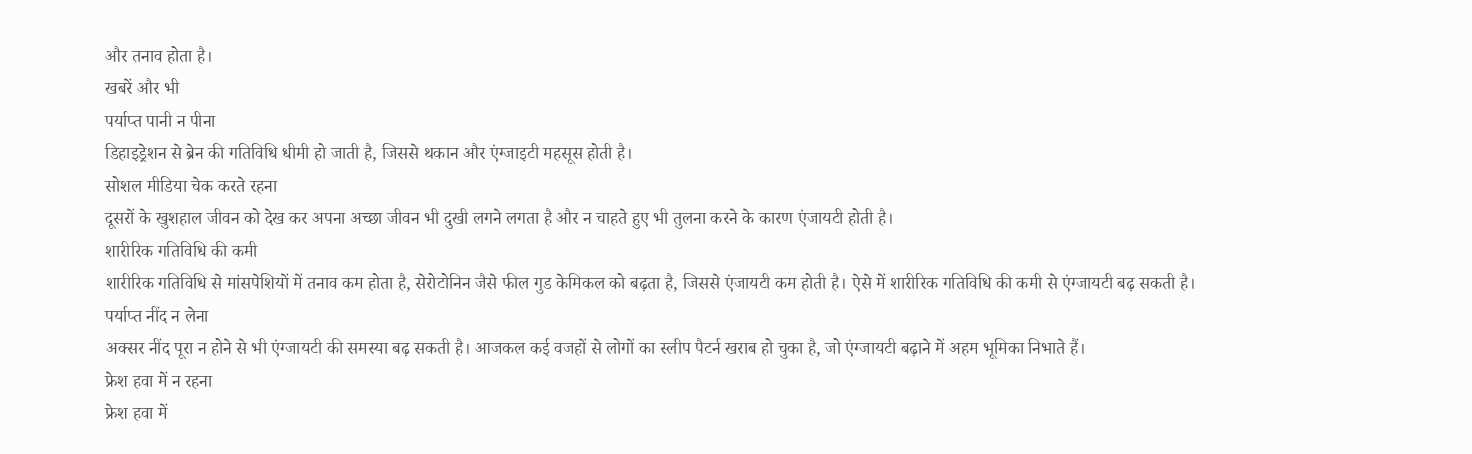और तनाव होता है।
खबरें और भी
पर्याप्त पानी न पीना
डिहाइड्रेशन से ब्रेन की गतिविधि धीमी हो जाती है, जिससे थकान और एंग्जाइटी महसूस होती है।
सोशल मीडिया चेक करते रहना
दूसरों के खुशहाल जीवन को देख कर अपना अच्छा जीवन भी दुखी लगने लगता है और न चाहते हुए भी तुलना करने के कारण एंजायटी होती है।
शारीरिक गतिविधि की कमी
शारीरिक गतिविधि से मांसपेशियों में तनाव कम होता है, सेरोटोनिन जैसे फील गुड केमिकल को बढ़ता है, जिससे एंजायटी कम होती है। ऐसे में शारीरिक गतिविधि की कमी से एंग्जायटी बढ़ सकती है।
पर्याप्त नींद न लेना
अक्सर नींद पूरा न होने से भी एंग्जायटी की समस्या बढ़ सकती है। आजकल कई वजहों से लोगों का स्लीप पैटर्न खराब हो चुका है, जो एंग्जायटी बढ़ाने में अहम भूमिका निभाते हैं।
फ्रेश हवा में न रहना
फ्रेश हवा में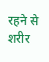रहने से शरीर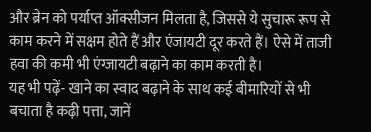और ब्रेन को पर्याप्त ऑक्सीजन मिलता है, जिससे ये सुचारू रूप से काम करने में सक्षम होते हैं और एंजायटी दूर करते हैं। ऐसे में ताजी हवा की कमी भी एंग्जायटी बढ़ाने का काम करती है।
यह भी पढ़ें- खाने का स्वाद बढ़ाने के साथ कई बीमारियों से भी बचाता है कढ़ी पत्ता, जानें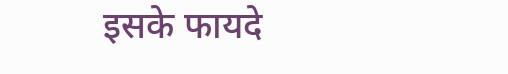इसके फायदे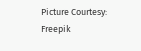Picture Courtesy: Freepik